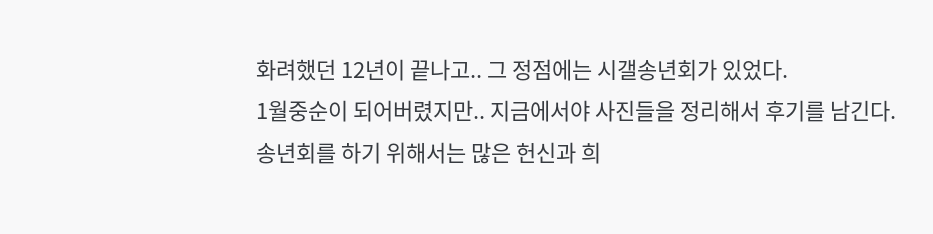화려했던 12년이 끝나고.. 그 정점에는 시갤송년회가 있었다.
1월중순이 되어버렸지만.. 지금에서야 사진들을 정리해서 후기를 남긴다.
송년회를 하기 위해서는 많은 헌신과 희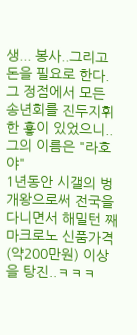생... 봉사..그리고 돈을 필요로 한다.
그 정점에서 모든 송년회를 진두지휘한 훃이 있었으니.. 그의 이름은 "라호야"
1년동안 시갤의 벙개왕으로써 전국을 다니면서 해밀턴 째마크로노 신품가격(약200만원) 이상을 탕진..ㅋㅋㅋ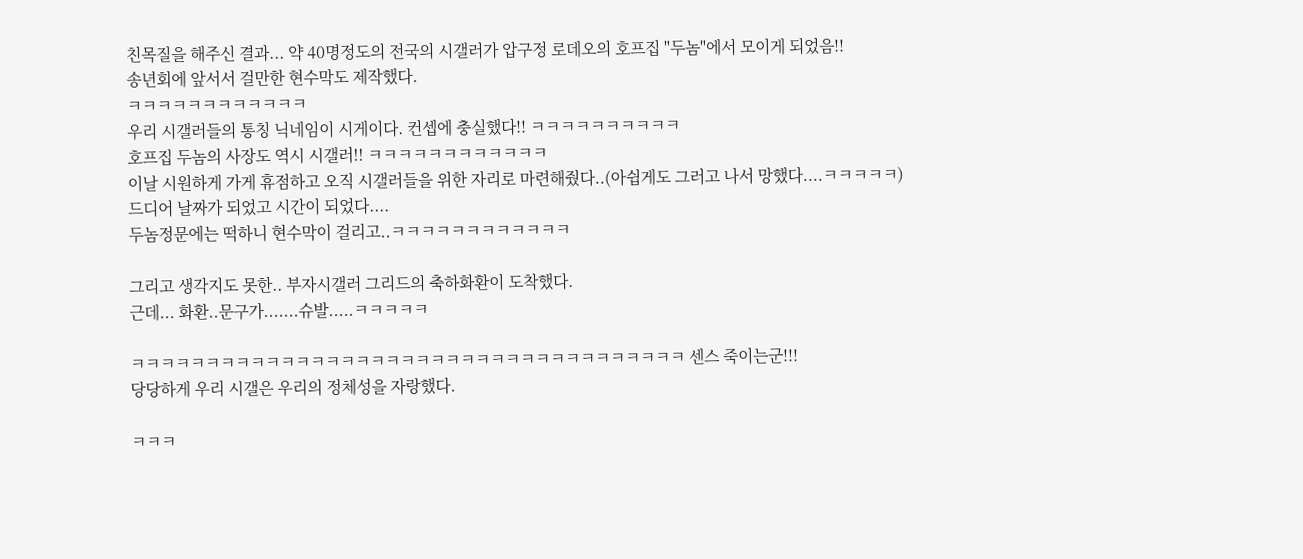친목질을 해주신 결과... 약 40명정도의 전국의 시갤러가 압구정 로데오의 호프집 "두놈"에서 모이게 되었음!!
송년회에 앞서서 걸만한 현수막도 제작했다.
ㅋㅋㅋㅋㅋㅋㅋㅋㅋㅋㅋㅋ
우리 시갤러들의 통칭 닉네임이 시게이다. 컨셉에 충실했다!! ㅋㅋㅋㅋㅋㅋㅋㅋㅋㅋ
호프집 두놈의 사장도 역시 시갤러!! ㅋㅋㅋㅋㅋㅋㅋㅋㅋㅋㅋㅋ
이날 시원하게 가게 휴점하고 오직 시갤러들을 위한 자리로 마련해줬다..(아쉽게도 그러고 나서 망했다....ㅋㅋㅋㅋㅋ)
드디어 날짜가 되었고 시간이 되었다....
두놈정문에는 떡하니 현수막이 걸리고..ㅋㅋㅋㅋㅋㅋㅋㅋㅋㅋㅋㅋ

그리고 생각지도 못한.. 부자시갤러 그리드의 축하화환이 도착했다.
근데... 화환..문구가.......슈발.....ㅋㅋㅋㅋㅋ

ㅋㅋㅋㅋㅋㅋㅋㅋㅋㅋㅋㅋㅋㅋㅋㅋㅋㅋㅋㅋㅋㅋㅋㅋㅋㅋㅋㅋㅋㅋㅋㅋㅋㅋㅋㅋㅋ 센스 죽이는군!!!
당당하게 우리 시갤은 우리의 정체성을 자랑했다.

ㅋㅋㅋ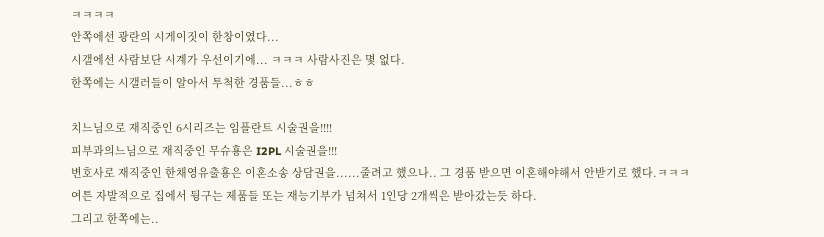ㅋㅋㅋㅋ
안쪽에선 광란의 시게이짓이 한창이였다...
시갤에선 사람보단 시계가 우선이기에... ㅋㅋㅋ 사람사진은 몇 없다.
한쪽에는 시갤러들이 알아서 투척한 경품들...ㅎㅎ

치느님으로 재직중인 6시리즈는 임플란트 시술권을!!!!
피부과의느님으로 재직중인 무슈횽은 I2PL 시술권을!!!
변호사로 재직중인 한채영유출횽은 이혼소송 상담권을......줄려고 했으나.. 그 경품 받으면 이혼해야해서 안받기로 했다.ㅋㅋㅋ
여튼 자발적으로 집에서 뒹구는 제품들 또는 재능기부가 넘쳐서 1인당 2개씩은 받아갔는듯 하다.
그리고 한쪽에는..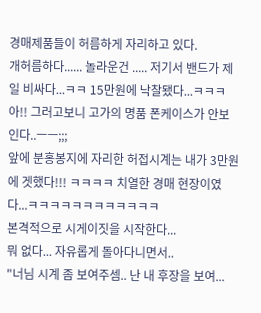경매제품들이 허름하게 자리하고 있다.
개허름하다...... 놀라운건 ..... 저기서 밴드가 제일 비싸다...ㅋㅋ 15만원에 낙찰됐다...ㅋㅋㅋ
아!! 그러고보니 고가의 명품 폰케이스가 안보인다..ㅡㅡ;;;
앞에 분홍봉지에 자리한 허접시계는 내가 3만원에 겟했다!!! ㅋㅋㅋㅋ 치열한 경매 현장이였다...ㅋㅋㅋㅋㅋㅋㅋㅋㅋㅋㅋㅋ
본격적으로 시게이짓을 시작한다...
뭐 없다... 자유롭게 돌아다니면서..
"너님 시계 좀 보여주셈.. 난 내 후장을 보여...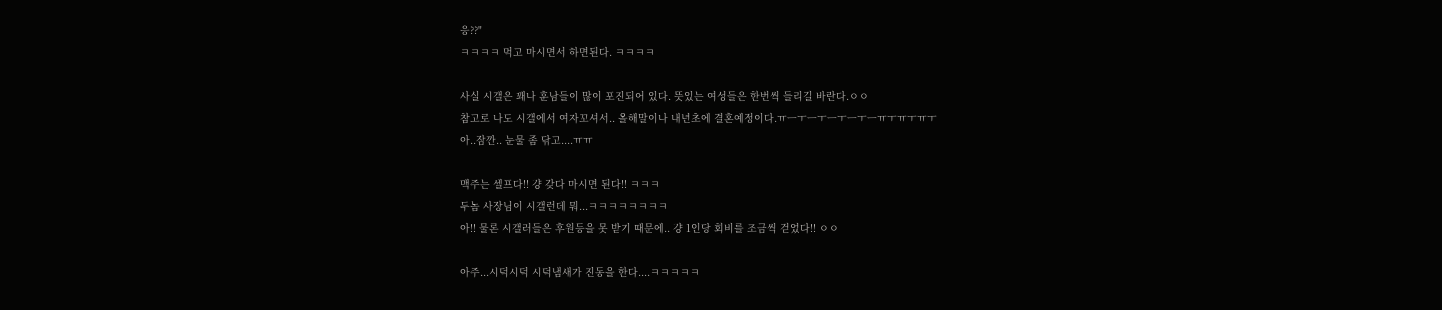응??"
ㅋㅋㅋㅋ 먹고 마시면서 하면된다. ㅋㅋㅋㅋ

사실 시갤은 꽤나 훈남들이 많이 포진되어 있다. 뜻있는 여성들은 한번씩 들리길 바란다.ㅇㅇ
참고로 나도 시갤에서 여자꼬셔서.. 올해말이나 내년초에 결혼예정이다.ㅠㅡㅜㅡㅜㅡㅜㅡㅜㅡㅠㅜㅠㅜㅠㅜ
아..잠깐.. 눈물 좀 닦고....ㅠㅠ

맥주는 셀프다!! 걍 갖다 마시면 된다!! ㅋㅋㅋ
두놈 사장님이 시갤런데 뭐...ㅋㅋㅋㅋㅋㅋㅋㅋ
아!! 물론 시갤러들은 후원등을 못 받기 때문에.. 걍 1인당 회비를 조금씩 걷었다!! ㅇㅇ

아주...시덕시덕 시덕냄새가 진동을 한다....ㅋㅋㅋㅋㅋ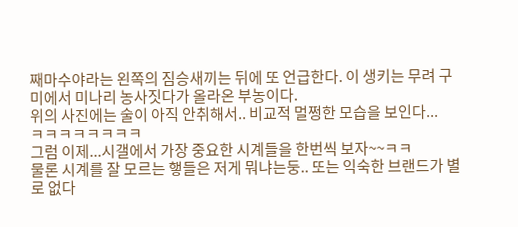째마수야라는 왼쪽의 짐승새끼는 뒤에 또 언급한다. 이 생키는 무려 구미에서 미나리 농사짓다가 올라온 부농이다.
위의 사진에는 술이 아직 안취해서.. 비교적 멀쩡한 모습을 보인다...
ㅋㅋㅋㅋㅋㅋㅋㅋ
그럼 이제...시갤에서 가장 중요한 시계들을 한번씩 보자~~ㅋㅋ
물론 시계를 잘 모르는 햏들은 저게 뭐냐는둥.. 또는 익숙한 브랜드가 별로 없다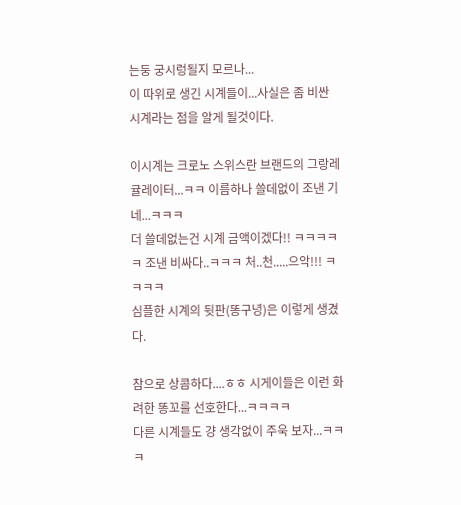는둥 궁시렁될지 모르나...
이 따위로 생긴 시계들이...사실은 좀 비싼 시계라는 점을 알게 될것이다.

이시계는 크로노 스위스란 브랜드의 그랑레귤레이터...ㅋㅋ 이름하나 쓸데없이 조낸 기네...ㅋㅋㅋ
더 쓸데없는건 시계 금액이겠다!! ㅋㅋㅋㅋㅋ 조낸 비싸다..ㅋㅋㅋ 처..천.....으악!!! ㅋㅋㅋㅋ
심플한 시계의 뒷판(똥구녕)은 이렇게 생겼다.

참으로 상콤하다....ㅎㅎ 시게이들은 이런 화려한 똥꼬를 선호한다...ㅋㅋㅋㅋ
다른 시계들도 걍 생각없이 주욱 보자...ㅋㅋㅋ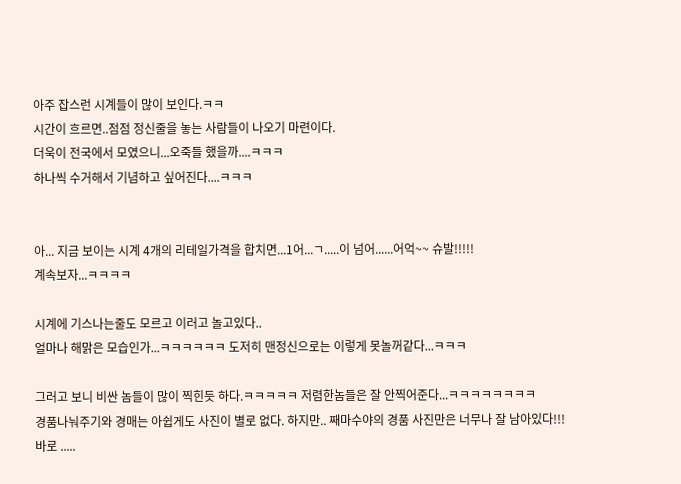아주 잡스런 시계들이 많이 보인다.ㅋㅋ
시간이 흐르면..점점 정신줄을 놓는 사람들이 나오기 마련이다.
더욱이 전국에서 모였으니...오죽들 했을까....ㅋㅋㅋ
하나씩 수거해서 기념하고 싶어진다....ㅋㅋㅋ


아... 지금 보이는 시계 4개의 리테일가격을 합치면...1어...ㄱ.....이 넘어......어억~~ 슈발!!!!!
계속보자...ㅋㅋㅋㅋ

시계에 기스나는줄도 모르고 이러고 놀고있다..
얼마나 해맑은 모습인가...ㅋㅋㅋㅋㅋㅋ 도저히 맨정신으로는 이렇게 못놀꺼같다...ㅋㅋㅋ

그러고 보니 비싼 놈들이 많이 찍힌듯 하다.ㅋㅋㅋㅋㅋ 저렴한놈들은 잘 안찍어준다...ㅋㅋㅋㅋㅋㅋㅋㅋ
경품나눠주기와 경매는 아쉽게도 사진이 별로 없다. 하지만.. 째마수야의 경품 사진만은 너무나 잘 남아있다!!!
바로 .....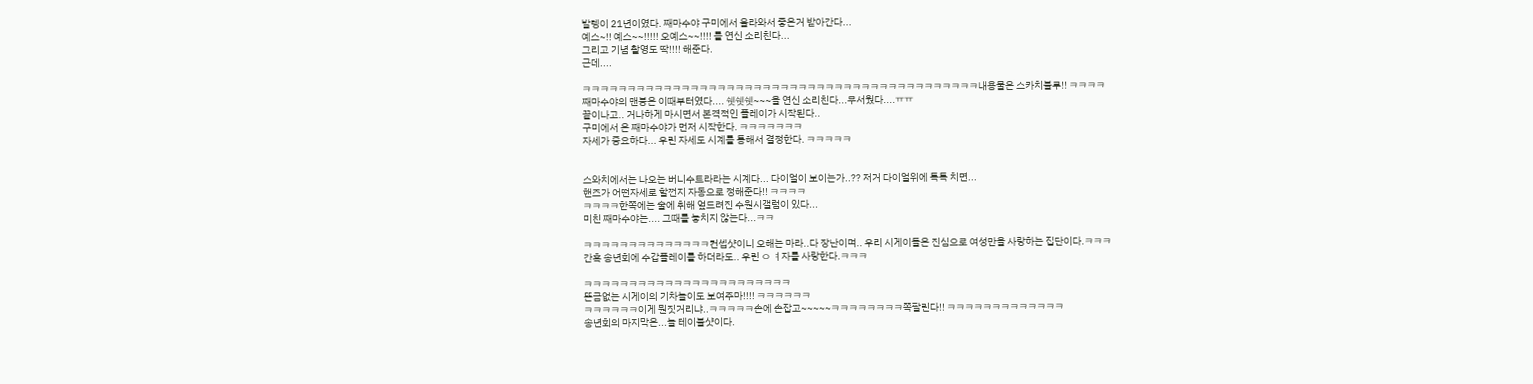발렝이 21년이였다. 째마수야 구미에서 올라와서 좋은거 받아간다...
예스~!! 예스~~!!!!! 오예스~~!!!! 를 연신 소리친다...
그리고 기념 촬영도 딱!!!! 해준다.
근데....

ㅋㅋㅋㅋㅋㅋㅋㅋㅋㅋㅋㅋㅋㅋㅋㅋㅋㅋㅋㅋㅋㅋㅋㅋㅋㅋㅋㅋㅋㅋㅋㅋㅋㅋㅋㅋㅋㅋㅋㅋㅋㅋㅋㅋ내용물은 스카치블루!! ㅋㅋㅋㅋ
째마수야의 맨붕은 이때부터였다.... 쉣쉣쉣~~~을 연신 소리친다...무서웠다....ㅠㅠ
끝이나고.. 거나하게 마시면서 본격적인 플레이가 시작된다..
구미에서 온 째마수야가 먼저 시작한다. ㅋㅋㅋㅋㅋㅋㅋ
자세가 중요하다... 우린 자세도 시계를 통해서 결정한다. ㅋㅋㅋㅋㅋ


스와치에서는 나오는 버니수트라라는 시계다... 다이얼이 보이는가..?? 저거 다이얼위에 톡톡 치면...
핸즈가 어떤자세로 할껀지 자동으로 정해준다!! ㅋㅋㅋㅋ
ㅋㅋㅋㅋ한쪽에는 술에 취해 엎드려진 수원시갤럼이 있다...
미친 째마수야는.... 그때를 놓치지 않는다...ㅋㅋ

ㅋㅋㅋㅋㅋㅋㅋㅋㅋㅋㅋㅋㅋㅋ컨셉샷이니 오해는 마라..다 장난이며.. 우리 시게이들은 진심으로 여성만을 사랑하는 집단이다.ㅋㅋㅋ
간혹 송년회에 수갑플레이를 하더라도.. 우린 ㅇ ㅕ자를 사랑한다.ㅋㅋㅋ

ㅋㅋㅋㅋㅋㅋㅋㅋㅋㅋㅋㅋㅋㅋㅋㅋㅋㅋㅋㅋㅋㅋㅋ
뜬금없는 시게이의 기차놀이도 보여주마!!!! ㅋㅋㅋㅋㅋㅋ
ㅋㅋㅋㅋㅋㅋ이게 뭔짓거리냐..ㅋㅋㅋㅋㅋ손에 손잡고~~~~~ㅋㅋㅋㅋㅋㅋㅋㅋ쪽팔린다!! ㅋㅋㅋㅋㅋㅋㅋㅋㅋㅋㅋㅋㅋ
송년회의 마지막은...늘 테이블샷이다.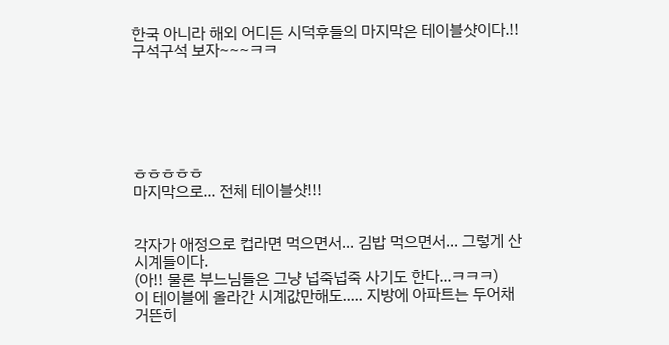한국 아니라 해외 어디든 시덕후들의 마지막은 테이블샷이다.!!
구석구석 보자~~~ㅋㅋ






ㅎㅎㅎㅎㅎ
마지막으로... 전체 테이블샷!!!


각자가 애정으로 컵라면 먹으면서... 김밥 먹으면서... 그렇게 산 시계들이다.
(아!! 물론 부느님들은 그냥 넙죽넙죽 사기도 한다...ㅋㅋㅋ)
이 테이블에 올라간 시계값만해도..... 지방에 아파트는 두어채 거뜬히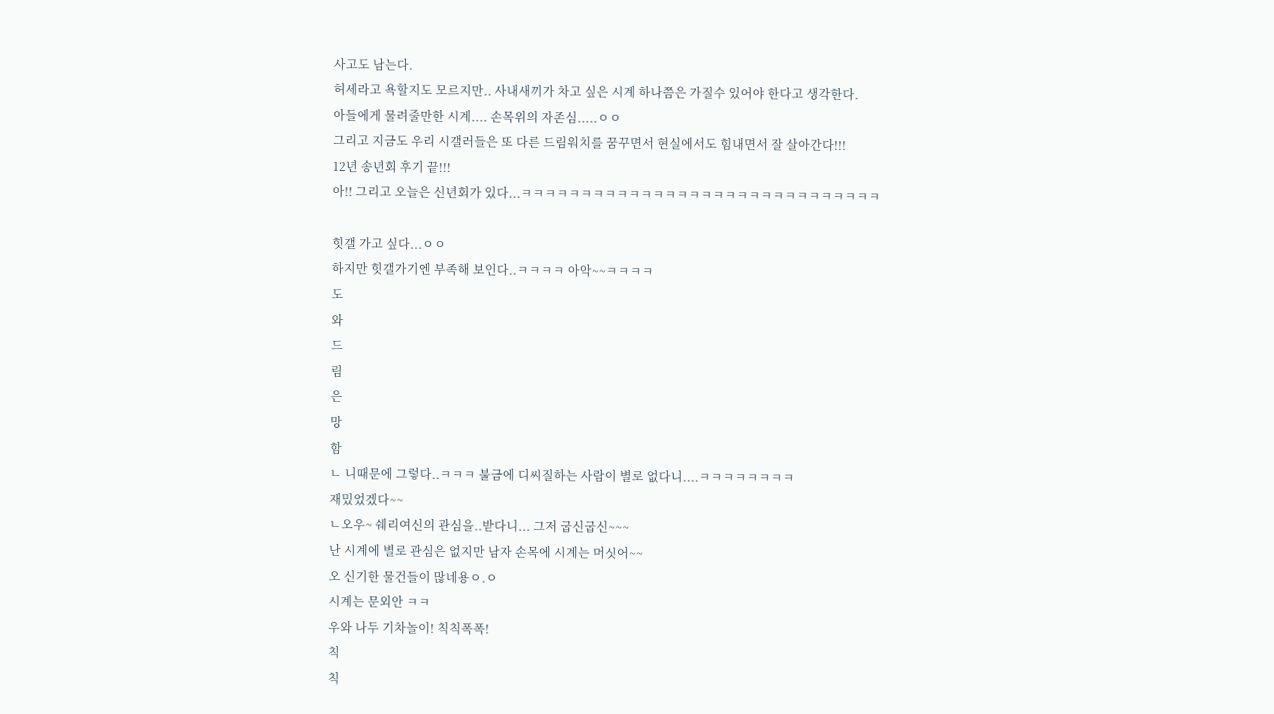사고도 남는다.
허세라고 욕할지도 모르지만.. 사내새끼가 차고 싶은 시계 하나쯤은 가질수 있어야 한다고 생각한다.
아들에게 물려줄만한 시계.... 손목위의 자존심.....ㅇㅇ
그리고 지금도 우리 시갤러들은 또 다른 드림워치를 꿈꾸면서 현실에서도 힘내면서 잘 살아간다!!!
12년 송년회 후기 끝!!!
아!! 그리고 오늘은 신년회가 있다...ㅋㅋㅋㅋㅋㅋㅋㅋㅋㅋㅋㅋㅋㅋㅋㅋㅋㅋㅋㅋㅋㅋㅋㅋㅋㅋㅋㅋㅋㅋ

힛갤 가고 싶다...ㅇㅇ
하지만 힛갤가기엔 부족해 보인다..ㅋㅋㅋㅋ 아악~~ㅋㅋㅋㅋ
도
와
드
림
은
망
함
ㄴ 니때문에 그렇다..ㅋㅋㅋ 불금에 디씨질하는 사람이 별로 없다니....ㅋㅋㅋㅋㅋㅋㅋㅋ
재밌었겠다~~
ㄴ오우~ 쉐리여신의 관심을..받다니... 그저 굽신굽신~~~
난 시계에 별로 관심은 없지만 남자 손목에 시계는 머싯어~~
오 신기한 물건들이 많네용ㅇ.ㅇ
시계는 문외안 ㅋㅋ
우와 나두 기차놀이! 칙칙폭폭!
칙
칙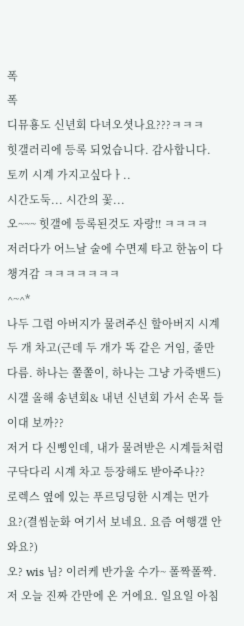폭
폭
디뮤횽도 신년회 다녀오셧나요???ㅋㅋㅋ
힛갤러리에 등록 되었습니다. 감사합니다.
토끼 시계 가지고싶다ㅏ..
시간도둑... 시간의 꽃...
오~~~ 힛갤에 등록된것도 자랑!! ㅋㅋㅋㅋ
저러다가 어느날 술에 수면제 타고 한놈이 다 챙겨감 ㅋㅋㅋㅋㅋㅋㅋ
^~^*
나두 그럼 아버지가 물려주신 할아버지 시계 두 개 차고(근데 두 개가 똑 같은 거임, 줄만 다름. 하나는 쫄쫄이, 하나는 그냥 가죽밴드) 시갤 올해 송년회& 내년 신년회 가서 손목 들이대 보까??
저거 다 신삥인데, 내가 물려받은 시계들처럼 구닥다리 시계 차고 등장해도 받아주나??
로렉스 옆에 있는 푸르딩딩한 시계는 먼가요?(결씸눈화 여기서 보네요. 요즘 여행갤 안와요?)
오? wis 님? 이러케 반가울 수가~ 폴짝폴짝.
저 오늘 진짜 간만에 온 거에요. 일요일 아침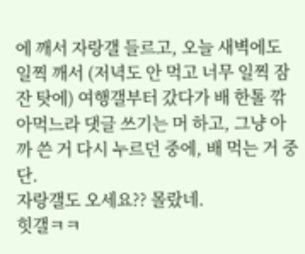에 깨서 자랑갤 들르고, 오늘 새벽에도 일찍 깨서 (저녁도 안 먹고 너무 일찍 잠 잔 탓에) 여행갤부터 갔다가 배 한톨 깎아먹느라 댓글 쓰기는 머 하고, 그냥 아까 쓴 거 다시 누르던 중에, 배 먹는 거 중단.
자랑갤도 오세요?? 몰랐네.
힛갤ㅋㅋ